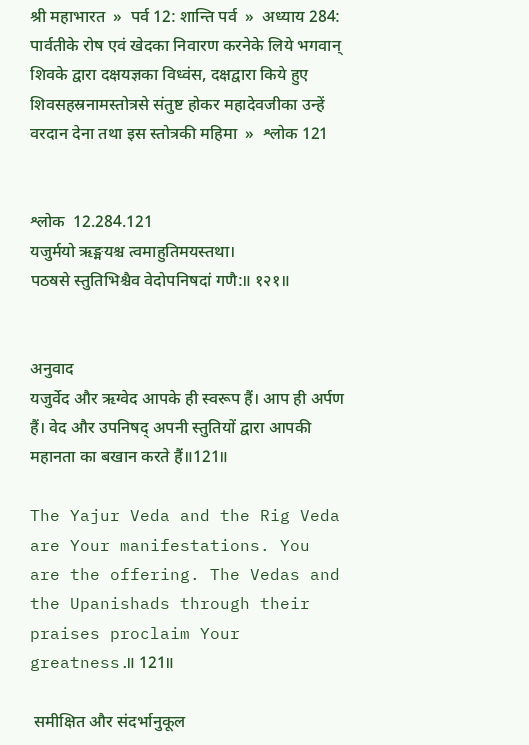श्री महाभारत  »  पर्व 12: शान्ति पर्व  »  अध्याय 284: पार्वतीके रोष एवं खेदका निवारण करनेके लिये भगवान् शिवके द्वारा दक्षयज्ञका विध्वंस, दक्षद्वारा किये हुए शिवसहस्रनामस्तोत्रसे संतुष्ट होकर महादेवजीका उन्हें वरदान देना तथा इस स्तोत्रकी महिमा  »  श्लोक 121


श्लोक  12.284.121
यजुर्मयो ऋङ्मयश्च त्वमाहुतिमयस्तथा।
पठॺसे स्तुतिभिश्चैव वेदोपनिषदां गणै:॥ १२१॥


अनुवाद
यजुर्वेद और ऋग्वेद आपके ही स्वरूप हैं। आप ही अर्पण हैं। वेद और उपनिषद् अपनी स्तुतियों द्वारा आपकी महानता का बखान करते हैं॥121॥

The Yajur Veda and the Rig Veda are Your manifestations. You are the offering. The Vedas and the Upanishads through their praises proclaim Your greatness.॥ 121॥

 समीक्षित और संदर्भानुकूल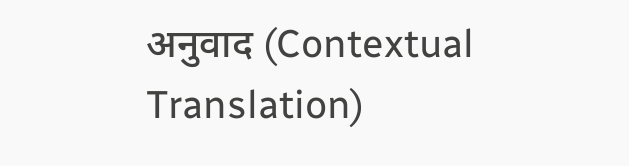अनुवाद (Contextual Translation)